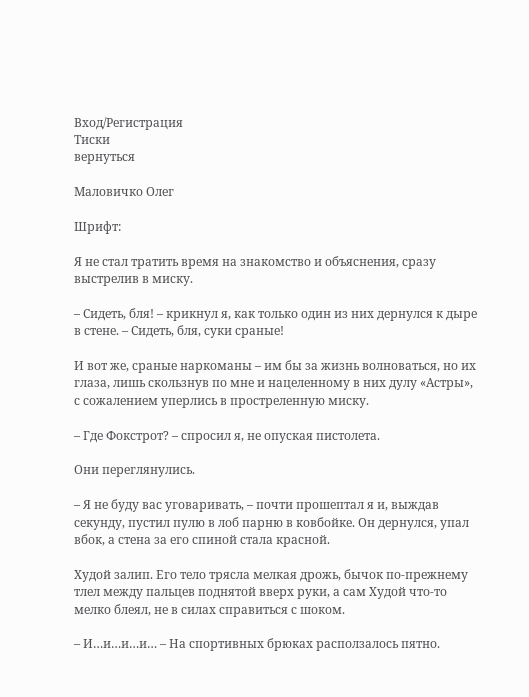Вход/Регистрация
Тиски
вернуться

Маловичко Олег

Шрифт:

Я не стал тратить время на знакомство и объяснения, сразу выстрелив в миску.

– Сидеть, бля! – крикнул я, как только один из них дернулся к дыре в стене. – Сидеть, бля, суки сраные!

И вот же, сраные наркоманы – им бы за жизнь волноваться, но их глаза, лишь скользнув по мне и нацеленному в них дулу «Астры», с сожалением уперлись в простреленную миску.

– Где Фокстрот? – спросил я, не опуская пистолета.

Они переглянулись.

– Я не буду вас уговаривать, – почти прошептал я и, выждав секунду, пустил пулю в лоб парню в ковбойке. Он дернулся, упал вбок, а стена за его спиной стала красной.

Худой залип. Его тело трясла мелкая дрожь, бычок по-прежнему тлел между пальцев поднятой вверх руки, а сам Худой что-то мелко блеял, не в силах справиться с шоком.

– И…и…и…и… – На спортивных брюках расползалось пятно.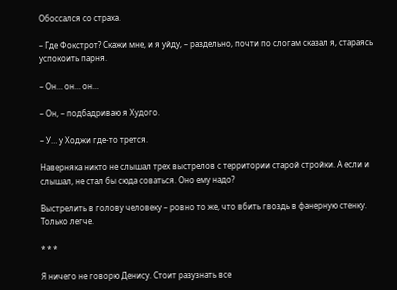Обоссался со страха.

– Где Фокстрот? Скажи мне, и я уйду, – раздельно, почти по слогам сказал я, стараясь успокоить парня.

– Он… он… он…

– Он, – подбадриваю я Худого.

– У… у Ходжи где-то трется.

Наверняка никто не слышал трех выстрелов с территории старой стройки. А если и слышал, не стал бы сюда соваться. Оно ему надо?

Выстрелить в голову человеку – ровно то же, что вбить гвоздь в фанерную стенку. Только легче.

* * *

Я ничего не говорю Денису. Стоит разузнать все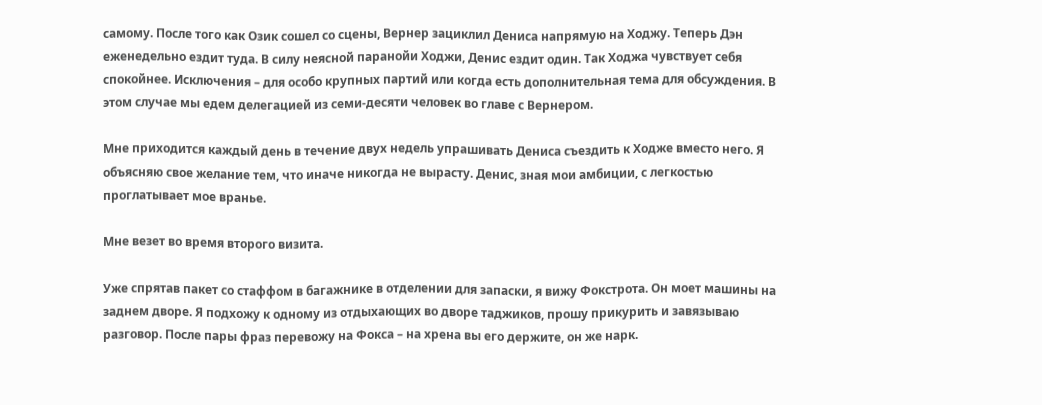самому. После того как Озик сошел со сцены, Вернер зациклил Дениса напрямую на Ходжу. Теперь Дэн еженедельно ездит туда. В силу неясной паранойи Ходжи, Денис ездит один. Так Ходжа чувствует себя спокойнее. Исключения – для особо крупных партий или когда есть дополнительная тема для обсуждения. В этом случае мы едем делегацией из семи-десяти человек во главе с Вернером.

Мне приходится каждый день в течение двух недель упрашивать Дениса съездить к Ходже вместо него. Я объясняю свое желание тем, что иначе никогда не вырасту. Денис, зная мои амбиции, с легкостью проглатывает мое вранье.

Мне везет во время второго визита.

Уже спрятав пакет со стаффом в багажнике в отделении для запаски, я вижу Фокстрота. Он моет машины на заднем дворе. Я подхожу к одному из отдыхающих во дворе таджиков, прошу прикурить и завязываю разговор. После пары фраз перевожу на Фокса – на хрена вы его держите, он же нарк.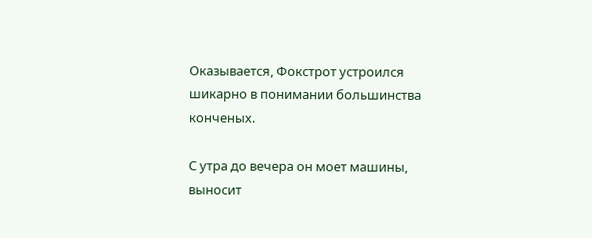Оказывается, Фокстрот устроился шикарно в понимании большинства конченых.

С утра до вечера он моет машины, выносит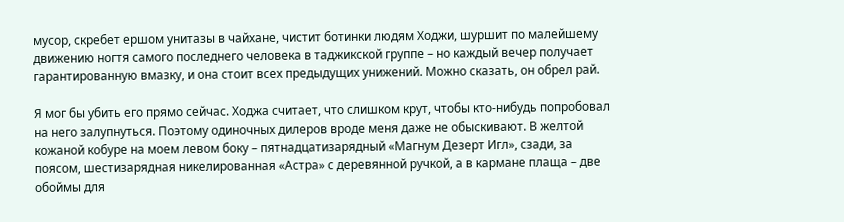мусор, скребет ершом унитазы в чайхане, чистит ботинки людям Ходжи, шуршит по малейшему движению ногтя самого последнего человека в таджикской группе – но каждый вечер получает гарантированную вмазку, и она стоит всех предыдущих унижений. Можно сказать, он обрел рай.

Я мог бы убить его прямо сейчас. Ходжа считает, что слишком крут, чтобы кто-нибудь попробовал на него залупнуться. Поэтому одиночных дилеров вроде меня даже не обыскивают. В желтой кожаной кобуре на моем левом боку – пятнадцатизарядный «Магнум Дезерт Игл», сзади, за поясом, шестизарядная никелированная «Астра» с деревянной ручкой, а в кармане плаща – две обоймы для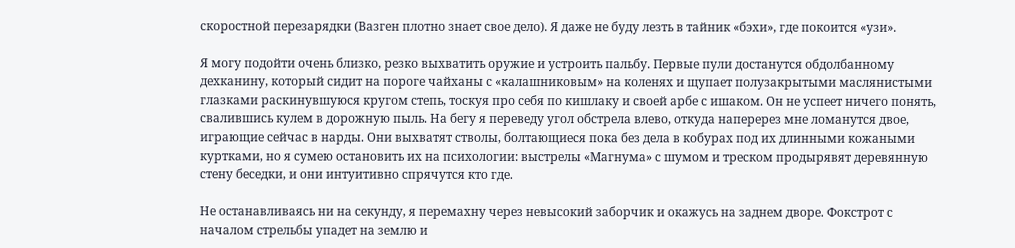скоростной перезарядки (Вазген плотно знает свое дело). Я даже не буду лезть в тайник «бэхи», где покоится «узи».

Я могу подойти очень близко, резко выхватить оружие и устроить пальбу. Первые пули достанутся обдолбанному дехканину, который сидит на пороге чайханы с «калашниковым» на коленях и щупает полузакрытыми маслянистыми глазками раскинувшуюся кругом степь, тоскуя про себя по кишлаку и своей арбе с ишаком. Он не успеет ничего понять, свалившись кулем в дорожную пыль. На бегу я переведу угол обстрела влево, откуда наперерез мне ломанутся двое, играющие сейчас в нарды. Они выхватят стволы, болтающиеся пока без дела в кобурах под их длинными кожаными куртками, но я сумею остановить их на психологии: выстрелы «Магнума» с шумом и треском продырявят деревянную стену беседки, и они интуитивно спрячутся кто где.

Не останавливаясь ни на секунду, я перемахну через невысокий заборчик и окажусь на заднем дворе. Фокстрот с началом стрельбы упадет на землю и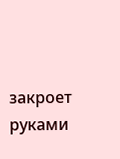закроет руками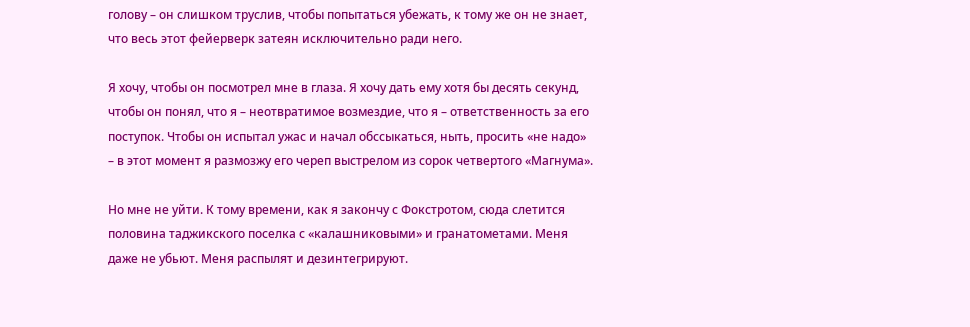голову – он слишком труслив, чтобы попытаться убежать, к тому же он не знает, что весь этот фейерверк затеян исключительно ради него.

Я хочу, чтобы он посмотрел мне в глаза. Я хочу дать ему хотя бы десять секунд, чтобы он понял, что я – неотвратимое возмездие, что я – ответственность за его поступок. Чтобы он испытал ужас и начал обссыкаться, ныть, просить «не надо» – в этот момент я размозжу его череп выстрелом из сорок четвертого «Магнума».

Но мне не уйти. К тому времени, как я закончу с Фокстротом, сюда слетится половина таджикского поселка с «калашниковыми» и гранатометами. Меня даже не убьют. Меня распылят и дезинтегрируют.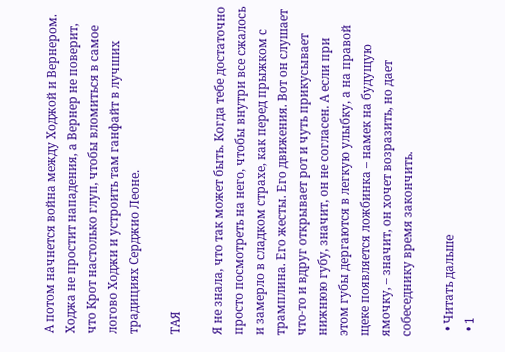А потом начнется война между Ходжой и Вернером. Ходжа не простит нападения, а Вернер не поверит, что Крот настолько глуп, чтобы вломиться в самое логово Ходжи и устроить там ганфайт в лучших традициях Серджио Леоне.

ТАЯ

Я не знала, что так может быть. Когда тебе достаточно просто посмотреть на него, чтобы внутри все сжалось и замерло в сладком страхе, как перед прыжком с трамплина. Его жесты. Его движения. Вот он слушает что-то и вдруг открывает рот и чуть прикусывает нижнюю губу, значит, он не согласен. А если при этом губы дергаются в легкую улыбку, а на правой щеке появляется ложбинка – намек на будущую ямочку, – значит, он хочет возразить, но дает собеседнику время закончить.

  • Читать дальше
  • 1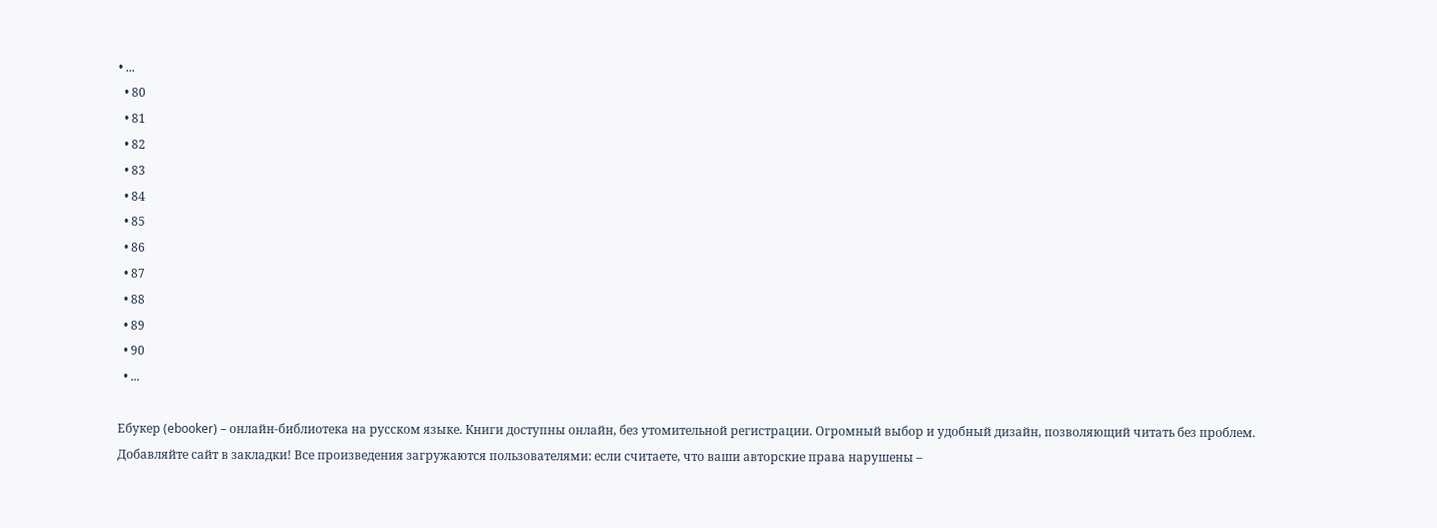• ...
  • 80
  • 81
  • 82
  • 83
  • 84
  • 85
  • 86
  • 87
  • 88
  • 89
  • 90
  • ...

Ебукер (ebooker) – онлайн-библиотека на русском языке. Книги доступны онлайн, без утомительной регистрации. Огромный выбор и удобный дизайн, позволяющий читать без проблем. Добавляйте сайт в закладки! Все произведения загружаются пользователями: если считаете, что ваши авторские права нарушены –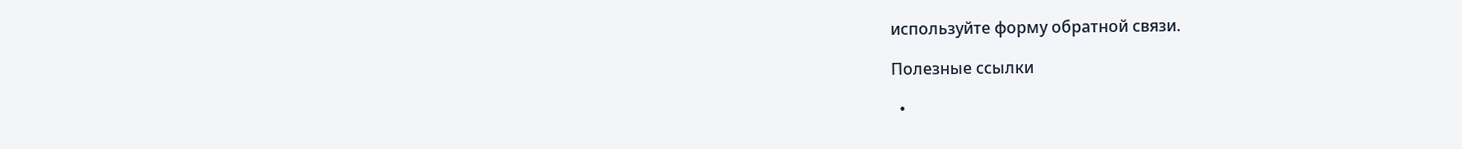используйте форму обратной связи.

Полезные ссылки

  •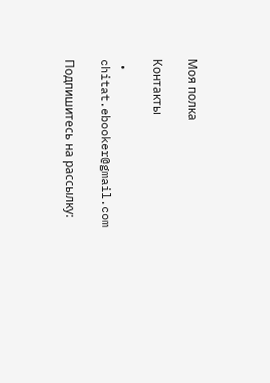Моя полка

Контакты

  • chitat.ebooker@gmail.com

Подпишитесь на рассылку: